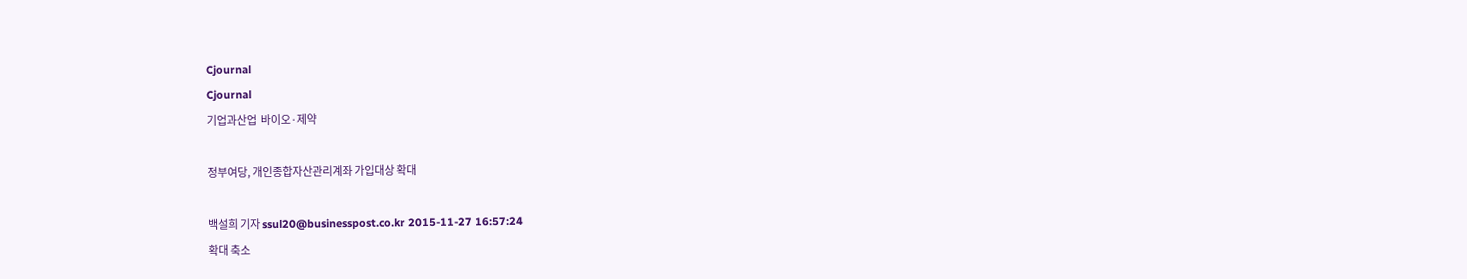Cjournal
Cjournal
기업과산업  바이오·제약

정부여당, 개인종합자산관리계좌 가입대상 확대

백설희 기자 ssul20@businesspost.co.kr 2015-11-27 16:57:24
확대 축소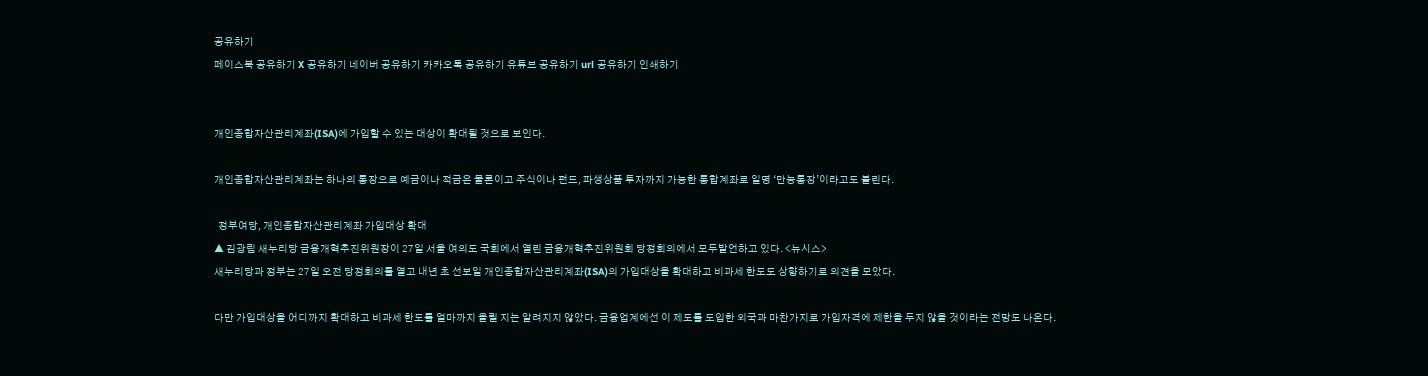공유하기
페이스북 공유하기 X 공유하기 네이버 공유하기 카카오톡 공유하기 유튜브 공유하기 url 공유하기 인쇄하기


개인종합자산관리계좌(ISA)에 가입할 수 있는 대상이 확대될 것으로 보인다.

개인종합자산관리계좌는 하나의 통장으로 예금이나 적금은 물론이고 주식이나 펀드, 파생상품 투자까지 가능한 통합계좌로 일명 ‘만능통장’이라고도 불린다.

  정부여당, 개인종합자산관리계좌 가입대상 확대
▲ 김광림 새누리당 금융개혁추진위원장이 27일 서울 여의도 국회에서 열린 금융개혁추진위원회 당정회의에서 모두발언하고 있다. <뉴시스>
새누리당과 정부는 27일 오전 당정회의를 열고 내년 초 선보일 개인종합자산관리계좌(ISA)의 가입대상을 확대하고 비과세 한도도 상향하기로 의견을 모았다.

다만 가입대상을 어디까지 확대하고 비과세 한도를 얼마까지 올릴 지는 알려지지 않았다. 금융업계에선 이 제도를 도입한 외국과 마찬가지로 가입자격에 제한을 두지 않을 것이라는 전망도 나온다.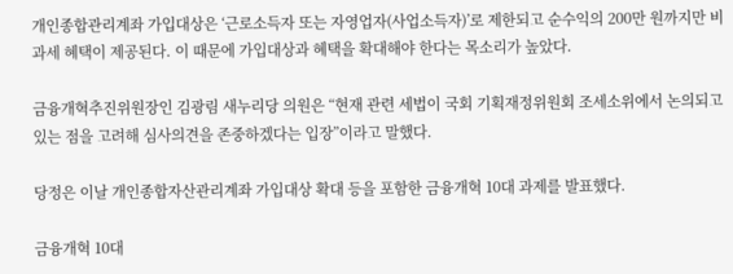개인종합관리계좌 가입대상은 ‘근로소득자 또는 자영업자(사업소득자)’로 제한되고 순수익의 200만 원까지만 비과세 혜택이 제공된다. 이 때문에 가입대상과 혜택을 확대해야 한다는 목소리가 높았다.

금융개혁추진위원장인 김광림 새누리당 의원은 “현재 관련 세법이 국회 기획재정위원회 조세소위에서 논의되고 있는 점을 고려해 심사의견을 존중하겠다는 입장”이라고 말했다.

당정은 이날 개인종합자산관리계좌 가입대상 확대 등을 포함한 금융개혁 10대 과제를 발표했다.

금융개혁 10대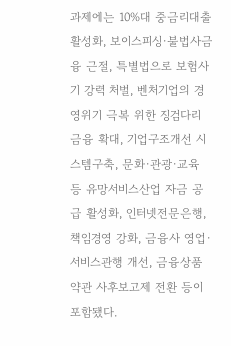과제에는 10%대 중금리대출 활성화, 보이스피싱·불법사금융 근절, 특별법으로 보험사기 강력 처벌, 벤처기업의 경영위기 극복 위한 징검다리 금융 확대, 기업구조개선 시스템구축, 문화·관광·교육 등 유망서비스산업 자금 공급 활성화, 인터넷전문은행, 책임경영 강화, 금융사 영업·서비스관행 개선, 금융상품 약관 사후보고제 전환 등이 포함됐다.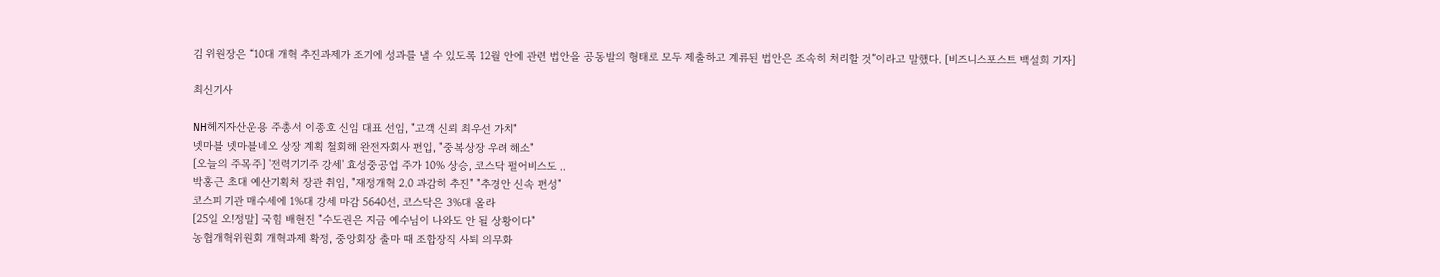김 위원장은 “10대 개혁 추진과제가 조기에 성과를 낼 수 있도록 12월 안에 관련 법안을 공동발의 형태로 모두 제출하고 계류된 법안은 조속히 처리할 것”이라고 말했다. [비즈니스포스트 백설희 기자]

최신기사

NH헤지자산운용 주총서 이종호 신임 대표 선임, "고객 신뢰 최우선 가치"
넷마블 넷마블네오 상장 계획 철회해 완전자회사 편입, "중복상장 우려 해소"
[오늘의 주목주] '전력기기주 강세' 효성중공업 주가 10% 상승, 코스닥 펄어비스도 ..
박홍근 초대 예산기획처 장관 취임, "재정개혁 2.0 과감히 추진" "추경안 신속 편성"
코스피 기관 매수세에 1%대 강세 마감 5640선, 코스닥은 3%대 올라
[25일 오!정말] 국힘 배현진 "수도권은 지금 예수님이 나와도 안 될 상황이다"
농협개혁위원회 개혁과제 확정, 중앙회장 출마 때 조합장직 사퇴 의무화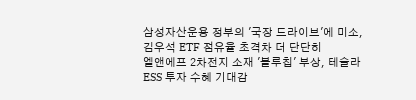삼성자산운용 정부의 '국장 드라이브'에 미소, 김우석 ETF 점유율 초격차 더 단단히
엘앤에프 2차전지 소재 '블루칩' 부상, 테슬라 ESS 투자 수혜 기대감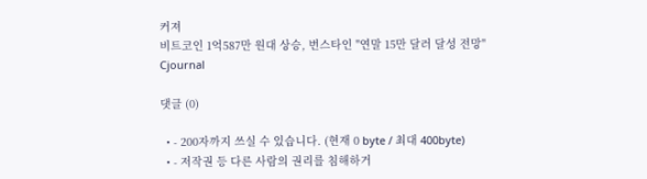커져
비트코인 1억587만 원대 상승, 번스타인 "연말 15만 달러 달성 전망"
Cjournal

댓글 (0)

  • - 200자까지 쓰실 수 있습니다. (현재 0 byte / 최대 400byte)
  • - 저작권 등 다른 사람의 권리를 침해하거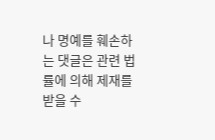나 명예를 훼손하는 댓글은 관련 법률에 의해 제재를 받을 수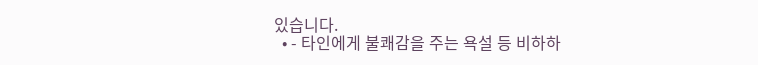있습니다.
  • - 타인에게 불쾌감을 주는 욕설 등 비하하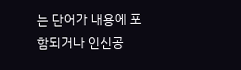는 단어가 내용에 포함되거나 인신공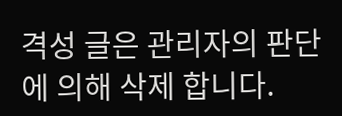격성 글은 관리자의 판단에 의해 삭제 합니다.